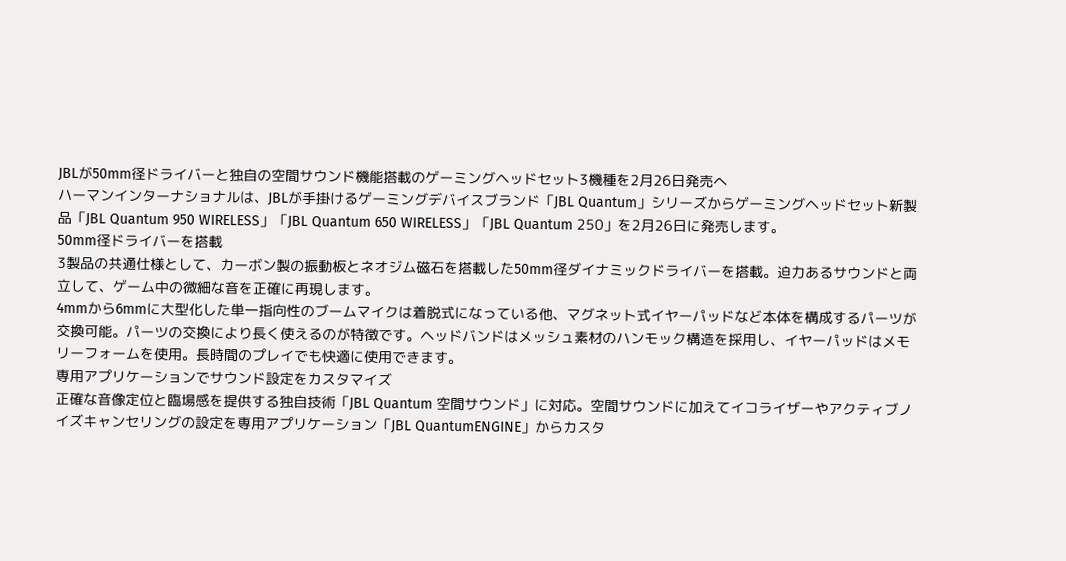JBLが50mm径ドライバーと独自の空間サウンド機能搭載のゲーミングヘッドセット3機種を2月26日発売へ
ハーマンインターナショナルは、JBLが手掛けるゲーミングデバイスブランド「JBL Quantum」シリーズからゲーミングヘッドセット新製品「JBL Quantum 950 WIRELESS」「JBL Quantum 650 WIRELESS」「JBL Quantum 250」を2月26日に発売します。
50mm径ドライバーを搭載
3製品の共通仕様として、カーボン製の振動板とネオジム磁石を搭載した50mm径ダイナミックドライバーを搭載。迫力あるサウンドと両立して、ゲーム中の微細な音を正確に再現します。
4mmから6mmに大型化した単一指向性のブームマイクは着脱式になっている他、マグネット式イヤーパッドなど本体を構成するパーツが交換可能。パーツの交換により長く使えるのが特徴です。ヘッドバンドはメッシュ素材のハンモック構造を採用し、イヤーパッドはメモリーフォームを使用。長時間のプレイでも快適に使用できます。
専用アプリケーションでサウンド設定をカスタマイズ
正確な音像定位と臨場感を提供する独自技術「JBL Quantum 空間サウンド」に対応。空間サウンドに加えてイコライザーやアクティブノイズキャンセリングの設定を専用アプリケーション「JBL QuantumENGINE」からカスタ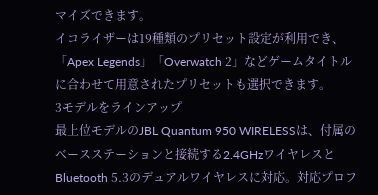マイズできます。
イコライザーは19種類のプリセット設定が利用でき、「Apex Legends」「Overwatch 2」などゲームタイトルに合わせて用意されたプリセットも選択できます。
3モデルをラインアップ
最上位モデルのJBL Quantum 950 WIRELESSは、付属のベースステーションと接続する2.4GHzワイヤレスとBluetooth 5.3のデュアルワイヤレスに対応。対応プロフ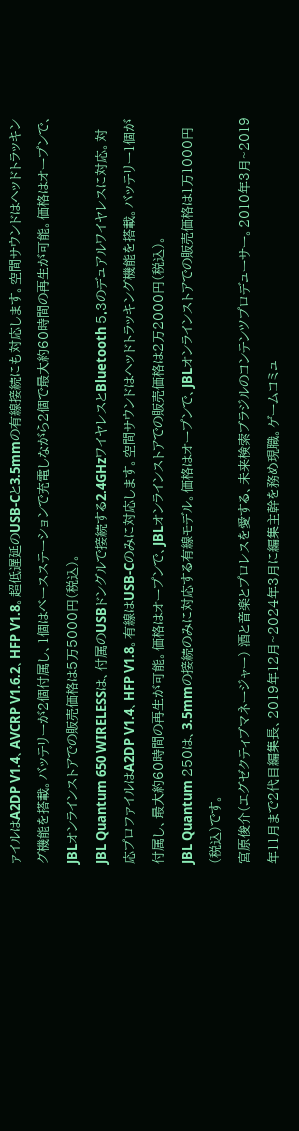ァイルはA2DP V1.4、AVCRP V1.6.2、HFP V1.8。超低遅延のUSB-Cと3.5mmの有線接続にも対応します。空間サウンドはヘッドトラッキング機能を搭載。バッテリーが2個付属し、1個はベースステーションで充電しながら2個で最大約60時間の再生が可能。価格はオープンで、JBLオンラインストアでの販売価格は5万5000円(税込)。
JBL Quantum 650 WIRELESSは、付属のUSBドングルで接続する2.4GHzワイヤレスとBluetooth 5.3のデュアルワイヤレスに対応。対応プロファイルはA2DP V1.4、HFP V1.8。有線はUSB-Cのみに対応します。空間サウンドはヘッドトラッキング機能を搭載。バッテリー1個が付属し、最大約60時間の再生が可能。価格はオープンで、JBLオンラインストアでの販売価格は2万2000円(税込)。
JBL Quantum 250は、3.5mmの接続のみに対応する有線モデル。価格はオープンで、JBLオンラインストアでの販売価格は1万1000円(税込)です。
宮原俊介(エグゼクティブマネージャー) 酒と音楽とプロレスを愛する、未来検索ブラジルのコンテンツプロデューサー。2010年3月~2019年11月まで2代目編集長、2019年12月~2024年3月に編集主幹を務め現職。ゲームコミュ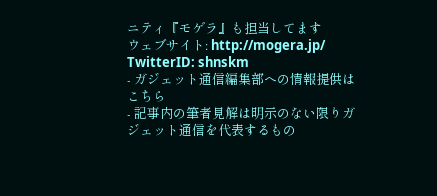ニティ『モゲラ』も担当してます
ウェブサイト: http://mogera.jp/
TwitterID: shnskm
- ガジェット通信編集部への情報提供はこちら
- 記事内の筆者見解は明示のない限りガジェット通信を代表するもの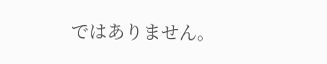ではありません。